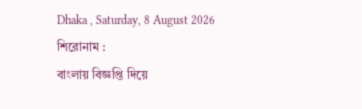Dhaka , Saturday, 8 August 2026
শিরোনাম :
বাংলায় বিজ্ঞপ্তি দিয়ে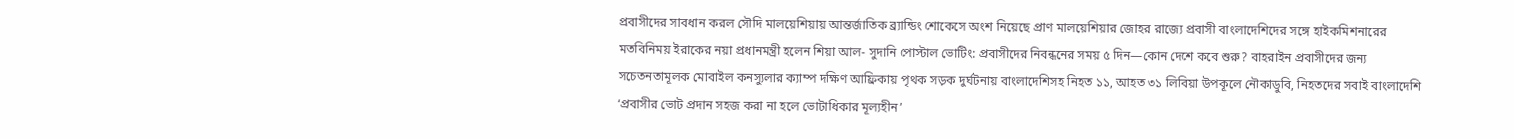প্রবাসীদের সাবধান করল সৌদি মালয়েশিয়ায় আন্তর্জাতিক ব্র্যান্ডিং শোকেসে অংশ নিয়েছে প্রাণ মালয়েশিয়ার জোহর রাজ্যে প্রবাসী বাংলাদেশিদের সঙ্গে হাইকমিশনারের মতবিনিময় ইরাকের নয়া প্রধানমন্ত্রী হলেন শিয়া আল- সুদানি পোস্টাল ভোটিং: প্রবাসীদের নিবন্ধনের সময় ৫ দিন—কোন দেশে কবে শুরু? বাহরাইন প্রবাসীদের জন্য সচেতনতামূলক মোবাইল কনস্যুলার ক্যাম্প দক্ষিণ আফ্রিকায় পৃথক সড়ক দুর্ঘটনায় বাংলাদেশিসহ নিহত ১১, আহত ৩১ লিবিয়া উপকূলে নৌকাডুবি, নিহতদের সবাই বাংলাদেশি ‘প্রবাসীর ভোট প্রদান সহজ করা না হলে ভোটাধিকার মূল্যহীন’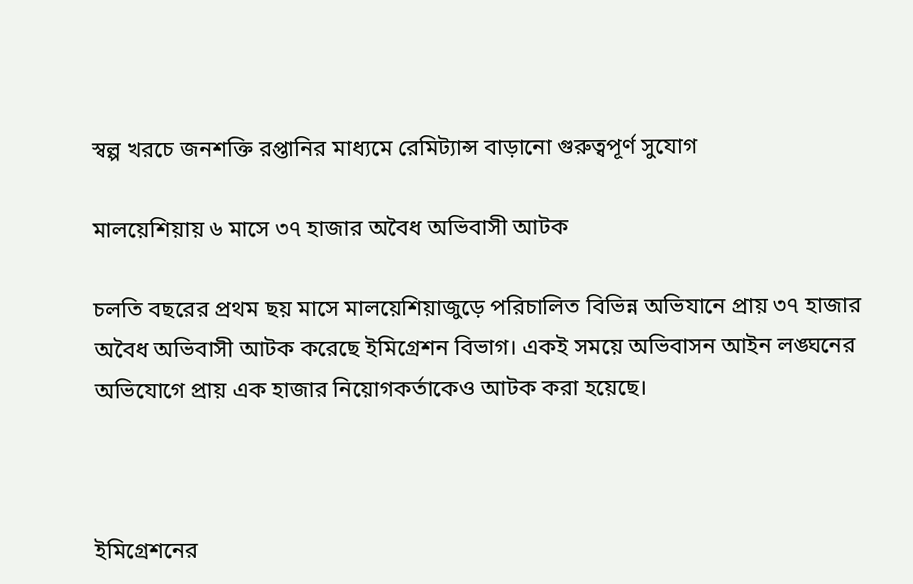স্বল্প খরচে জনশক্তি রপ্তানির মাধ্যমে রেমিট্যান্স বাড়ানো গুরুত্বপূর্ণ সুযোগ

মালয়েশিয়ায় ৬ মাসে ৩৭ হাজার অবৈধ অভিবাসী আটক

চলতি বছরের প্রথম ছয় মাসে মালয়েশিয়াজুড়ে পরিচালিত বিভিন্ন অভিযানে প্রায় ৩৭ হাজার অবৈধ অভিবাসী আটক করেছে ইমিগ্রেশন বিভাগ। একই সময়ে অভিবাসন আইন লঙ্ঘনের অভিযোগে প্রায় এক হাজার নিয়োগকর্তাকেও আটক করা হয়েছে।



ইমিগ্রেশনের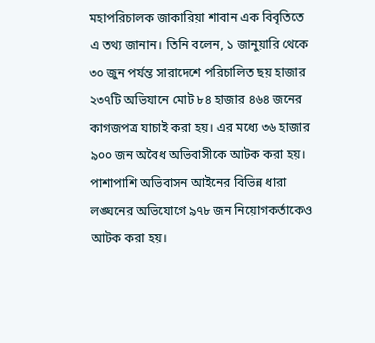মহাপরিচালক জাকারিয়া শাবান এক বিবৃতিতে এ তথ্য জানান। তিনি বলেন, ১ জানুয়ারি থেকে ৩০ জুন পর্যন্ত সারাদেশে পরিচালিত ছয় হাজার ২৩৭টি অভিযানে মোট ৮৪ হাজার ৪৬৪ জনের কাগজপত্র যাচাই করা হয়। এর মধ্যে ৩৬ হাজার ৯০০ জন অবৈধ অভিবাসীকে আটক করা হয়। পাশাপাশি অভিবাসন আইনের বিভিন্ন ধারা লঙ্ঘনের অভিযোগে ৯৭৮ জন নিয়োগকর্তাকেও আটক করা হয়।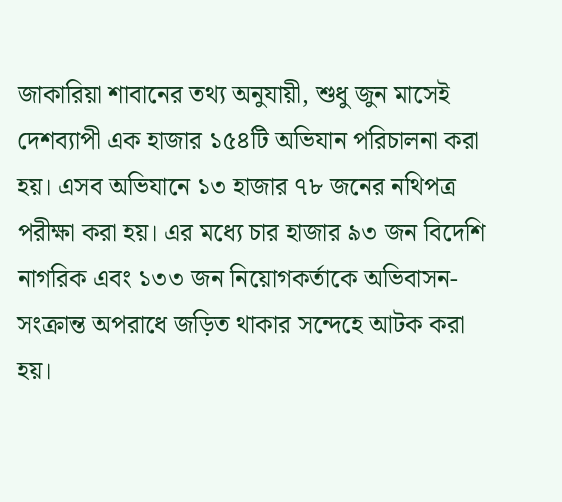জাকারিয়া শাবানের তথ্য অনুযায়ী, শুধু জুন মাসেই দেশব্যাপী এক হাজার ১৫৪টি অভিযান পরিচালনা করা হয়। এসব অভিযানে ১৩ হাজার ৭৮ জনের নথিপত্র পরীক্ষা করা হয়। এর মধ্যে চার হাজার ৯৩ জন বিদেশি নাগরিক এবং ১৩৩ জন নিয়োগকর্তাকে অভিবাসন-সংক্রান্ত অপরাধে জড়িত থাকার সন্দেহে আটক করা হয়।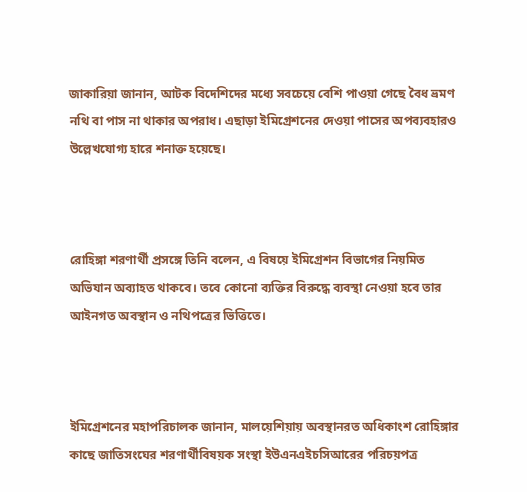জাকারিয়া জানান, আটক বিদেশিদের মধ্যে সবচেয়ে বেশি পাওয়া গেছে বৈধ ভ্রমণ নথি বা পাস না থাকার অপরাধ। এছাড়া ইমিগ্রেশনের দেওয়া পাসের অপব্যবহারও উল্লেখযোগ্য হারে শনাক্ত হয়েছে।



রোহিঙ্গা শরণার্থী প্রসঙ্গে তিনি বলেন, এ বিষয়ে ইমিগ্রেশন বিভাগের নিয়মিত অভিযান অব্যাহত থাকবে। তবে কোনো ব্যক্তির বিরুদ্ধে ব্যবস্থা নেওয়া হবে তার আইনগত অবস্থান ও নথিপত্রের ভিত্তিতে।



ইমিগ্রেশনের মহাপরিচালক জানান, মালয়েশিয়ায় অবস্থানরত অধিকাংশ রোহিঙ্গার কাছে জাতিসংঘের শরণার্থীবিষয়ক সংস্থা ইউএনএইচসিআরের পরিচয়পত্র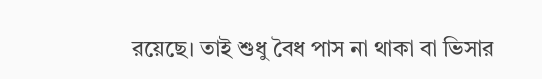রয়েছে। তাই শুধু বৈধ পাস না থাকা বা ভিসার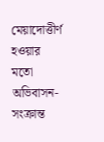মেয়াদোত্তীর্ণ হওয়ার মতো অভিবাসন-সংক্রান্ত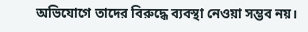অভিযোগে তাদের বিরুদ্ধে ব্যবস্থা নেওয়া সম্ভব নয়।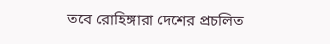তবে রোহিঙ্গারা দেশের প্রচলিত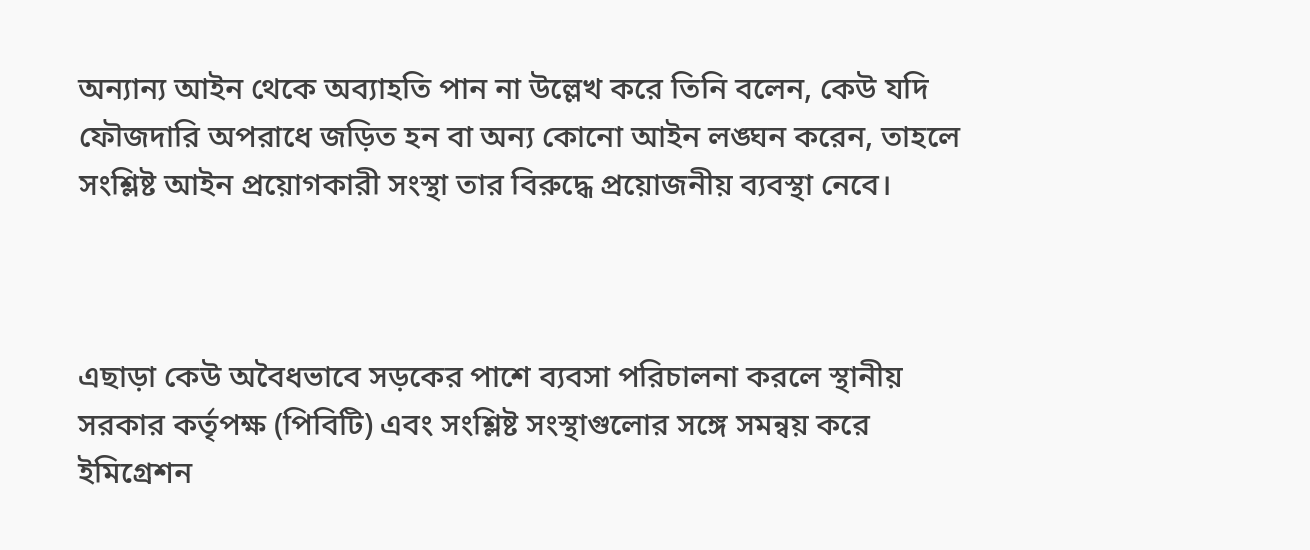অন্যান্য আইন থেকে অব্যাহতি পান না উল্লেখ করে তিনি বলেন, কেউ যদি ফৌজদারি অপরাধে জড়িত হন বা অন্য কোনো আইন লঙ্ঘন করেন, তাহলে সংশ্লিষ্ট আইন প্রয়োগকারী সংস্থা তার বিরুদ্ধে প্রয়োজনীয় ব্যবস্থা নেবে।



এছাড়া কেউ অবৈধভাবে সড়কের পাশে ব্যবসা পরিচালনা করলে স্থানীয় সরকার কর্তৃপক্ষ (পিবিটি) এবং সংশ্লিষ্ট সংস্থাগুলোর সঙ্গে সমন্বয় করে ইমিগ্রেশন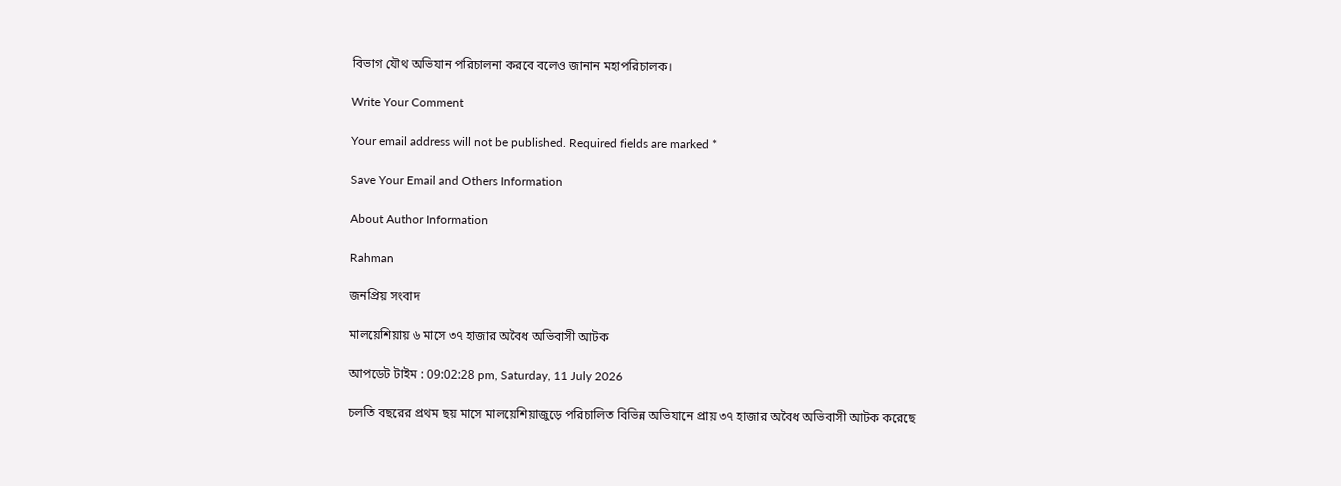বিভাগ যৌথ অভিযান পরিচালনা করবে বলেও জানান মহাপরিচালক।

Write Your Comment

Your email address will not be published. Required fields are marked *

Save Your Email and Others Information

About Author Information

Rahman

জনপ্রিয় সংবাদ

মালয়েশিয়ায় ৬ মাসে ৩৭ হাজার অবৈধ অভিবাসী আটক

আপডেট টাইম : 09:02:28 pm, Saturday, 11 July 2026

চলতি বছরের প্রথম ছয় মাসে মালয়েশিয়াজুড়ে পরিচালিত বিভিন্ন অভিযানে প্রায় ৩৭ হাজার অবৈধ অভিবাসী আটক করেছে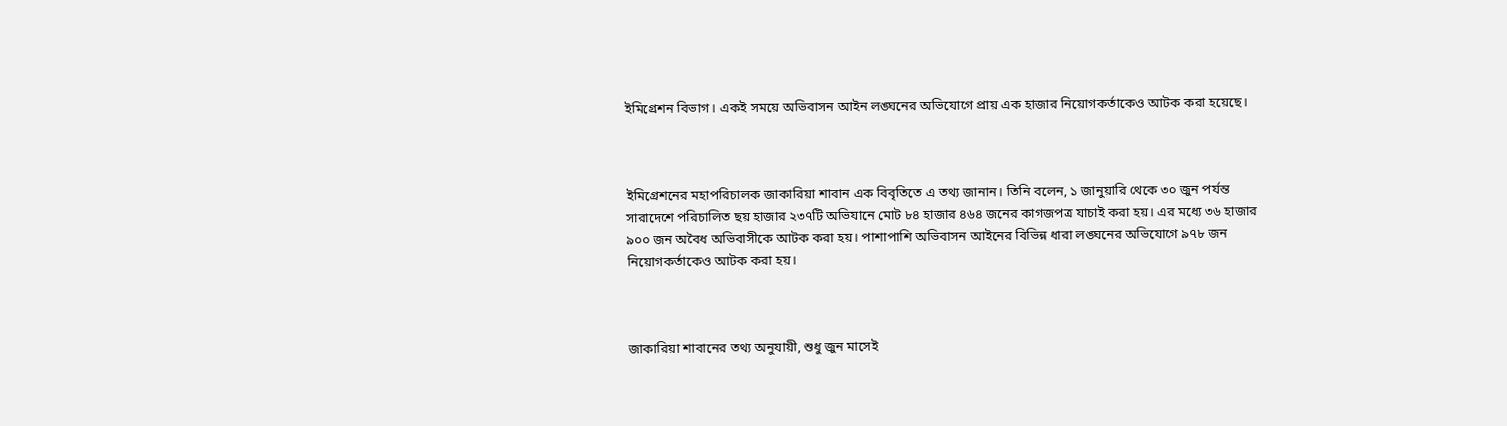ইমিগ্রেশন বিভাগ। একই সময়ে অভিবাসন আইন লঙ্ঘনের অভিযোগে প্রায় এক হাজার নিয়োগকর্তাকেও আটক করা হয়েছে।



ইমিগ্রেশনের মহাপরিচালক জাকারিয়া শাবান এক বিবৃতিতে এ তথ্য জানান। তিনি বলেন, ১ জানুয়ারি থেকে ৩০ জুন পর্যন্ত সারাদেশে পরিচালিত ছয় হাজার ২৩৭টি অভিযানে মোট ৮৪ হাজার ৪৬৪ জনের কাগজপত্র যাচাই করা হয়। এর মধ্যে ৩৬ হাজার ৯০০ জন অবৈধ অভিবাসীকে আটক করা হয়। পাশাপাশি অভিবাসন আইনের বিভিন্ন ধারা লঙ্ঘনের অভিযোগে ৯৭৮ জন নিয়োগকর্তাকেও আটক করা হয়।



জাকারিয়া শাবানের তথ্য অনুযায়ী, শুধু জুন মাসেই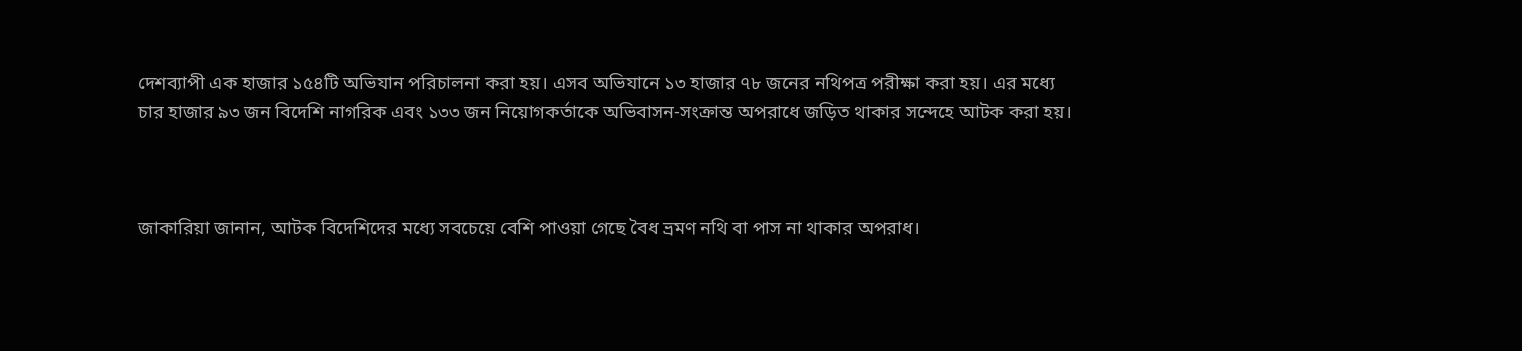দেশব্যাপী এক হাজার ১৫৪টি অভিযান পরিচালনা করা হয়। এসব অভিযানে ১৩ হাজার ৭৮ জনের নথিপত্র পরীক্ষা করা হয়। এর মধ্যে চার হাজার ৯৩ জন বিদেশি নাগরিক এবং ১৩৩ জন নিয়োগকর্তাকে অভিবাসন-সংক্রান্ত অপরাধে জড়িত থাকার সন্দেহে আটক করা হয়।



জাকারিয়া জানান, আটক বিদেশিদের মধ্যে সবচেয়ে বেশি পাওয়া গেছে বৈধ ভ্রমণ নথি বা পাস না থাকার অপরাধ।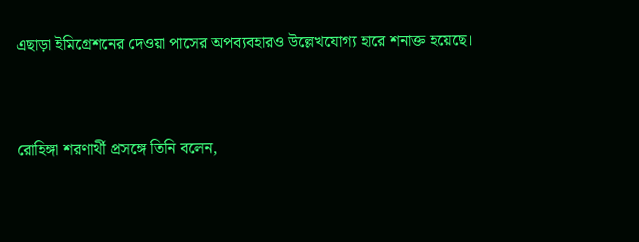এছাড়া ইমিগ্রেশনের দেওয়া পাসের অপব্যবহারও উল্লেখযোগ্য হারে শনাক্ত হয়েছে।



রোহিঙ্গা শরণার্থী প্রসঙ্গে তিনি বলেন,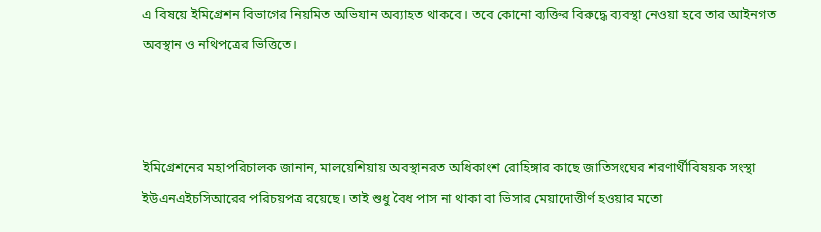এ বিষয়ে ইমিগ্রেশন বিভাগের নিয়মিত অভিযান অব্যাহত থাকবে। তবে কোনো ব্যক্তির বিরুদ্ধে ব্যবস্থা নেওয়া হবে তার আইনগত অবস্থান ও নথিপত্রের ভিত্তিতে।



ইমিগ্রেশনের মহাপরিচালক জানান, মালয়েশিয়ায় অবস্থানরত অধিকাংশ রোহিঙ্গার কাছে জাতিসংঘের শরণার্থীবিষয়ক সংস্থা ইউএনএইচসিআরের পরিচয়পত্র রয়েছে। তাই শুধু বৈধ পাস না থাকা বা ভিসার মেয়াদোত্তীর্ণ হওয়ার মতো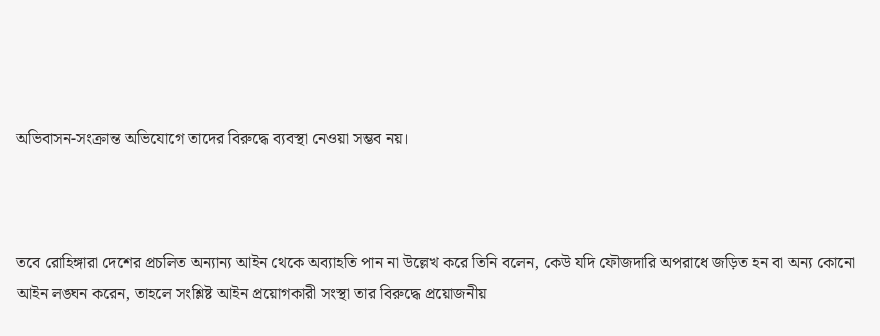অভিবাসন-সংক্রান্ত অভিযোগে তাদের বিরুদ্ধে ব্যবস্থা নেওয়া সম্ভব নয়।



তবে রোহিঙ্গারা দেশের প্রচলিত অন্যান্য আইন থেকে অব্যাহতি পান না উল্লেখ করে তিনি বলেন, কেউ যদি ফৌজদারি অপরাধে জড়িত হন বা অন্য কোনো আইন লঙ্ঘন করেন, তাহলে সংশ্লিষ্ট আইন প্রয়োগকারী সংস্থা তার বিরুদ্ধে প্রয়োজনীয়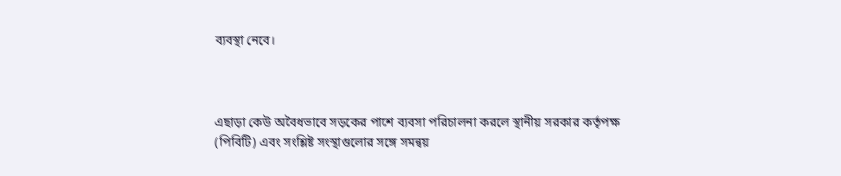ব্যবস্থা নেবে।



এছাড়া কেউ অবৈধভাবে সড়কের পাশে ব্যবসা পরিচালনা করলে স্থানীয় সরকার কর্তৃপক্ষ (পিবিটি) এবং সংশ্লিষ্ট সংস্থাগুলোর সঙ্গে সমন্বয়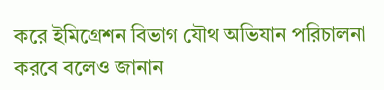করে ইমিগ্রেশন বিভাগ যৌথ অভিযান পরিচালনা করবে বলেও জানান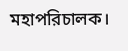মহাপরিচালক।